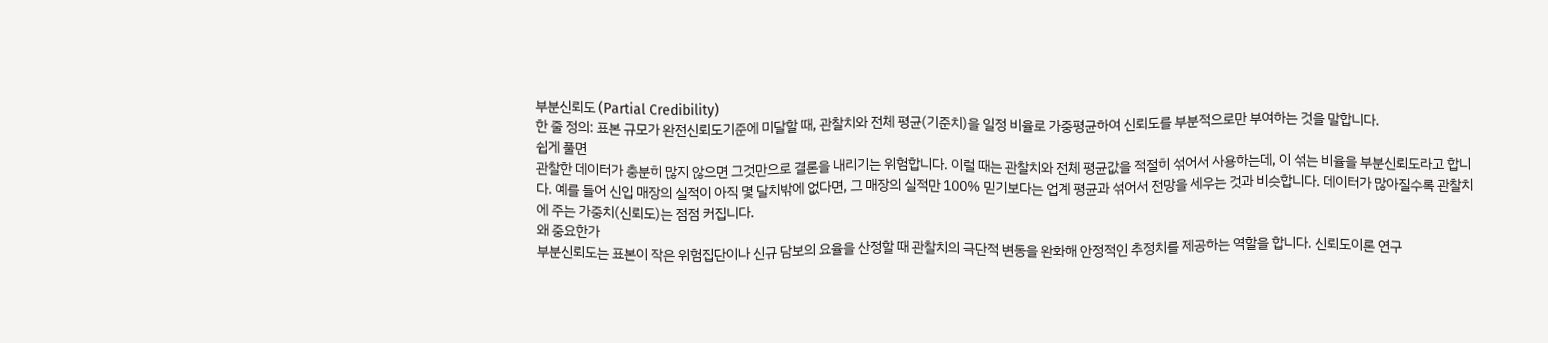부분신뢰도 (Partial Credibility)
한 줄 정의: 표본 규모가 완전신뢰도기준에 미달할 때, 관찰치와 전체 평균(기준치)을 일정 비율로 가중평균하여 신뢰도를 부분적으로만 부여하는 것을 말합니다.
쉽게 풀면
관찰한 데이터가 충분히 많지 않으면 그것만으로 결론을 내리기는 위험합니다. 이럴 때는 관찰치와 전체 평균값을 적절히 섞어서 사용하는데, 이 섞는 비율을 부분신뢰도라고 합니다. 예를 들어 신입 매장의 실적이 아직 몇 달치밖에 없다면, 그 매장의 실적만 100% 믿기보다는 업계 평균과 섞어서 전망을 세우는 것과 비슷합니다. 데이터가 많아질수록 관찰치에 주는 가중치(신뢰도)는 점점 커집니다.
왜 중요한가
부분신뢰도는 표본이 작은 위험집단이나 신규 담보의 요율을 산정할 때 관찰치의 극단적 변동을 완화해 안정적인 추정치를 제공하는 역할을 합니다. 신뢰도이론 연구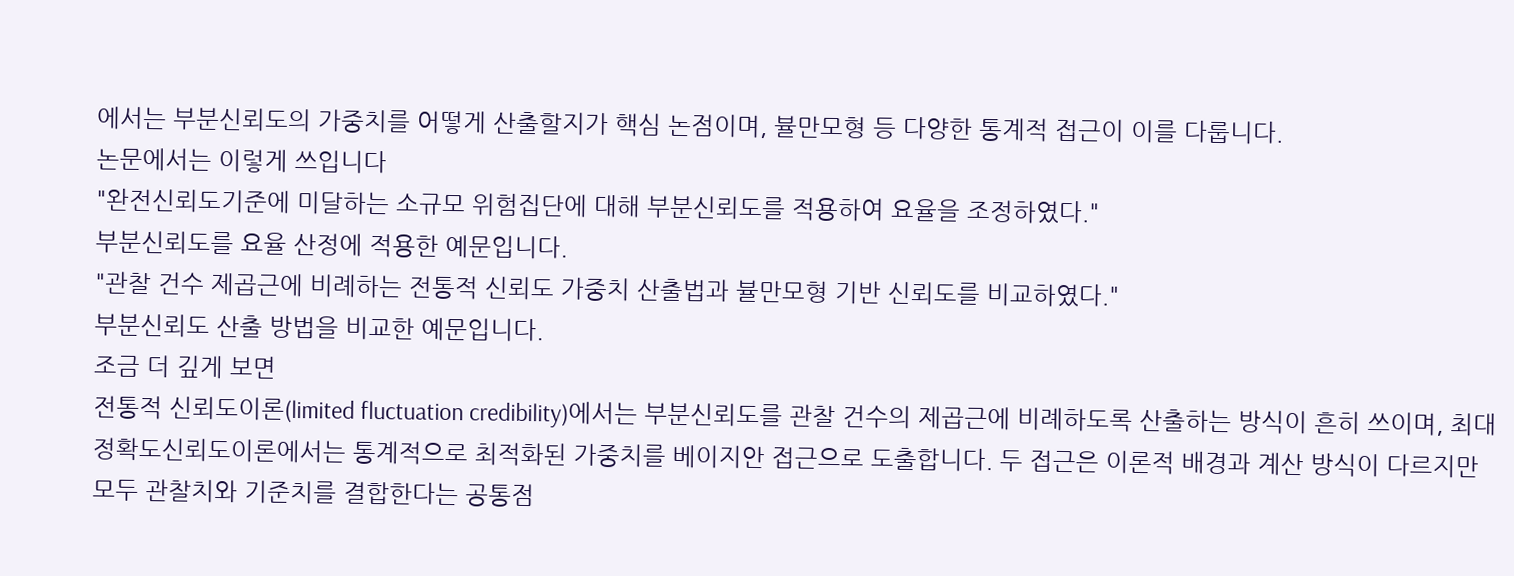에서는 부분신뢰도의 가중치를 어떻게 산출할지가 핵심 논점이며, 뷸만모형 등 다양한 통계적 접근이 이를 다룹니다.
논문에서는 이렇게 쓰입니다
"완전신뢰도기준에 미달하는 소규모 위험집단에 대해 부분신뢰도를 적용하여 요율을 조정하였다."
부분신뢰도를 요율 산정에 적용한 예문입니다.
"관찰 건수 제곱근에 비례하는 전통적 신뢰도 가중치 산출법과 뷸만모형 기반 신뢰도를 비교하였다."
부분신뢰도 산출 방법을 비교한 예문입니다.
조금 더 깊게 보면
전통적 신뢰도이론(limited fluctuation credibility)에서는 부분신뢰도를 관찰 건수의 제곱근에 비례하도록 산출하는 방식이 흔히 쓰이며, 최대정확도신뢰도이론에서는 통계적으로 최적화된 가중치를 베이지안 접근으로 도출합니다. 두 접근은 이론적 배경과 계산 방식이 다르지만 모두 관찰치와 기준치를 결합한다는 공통점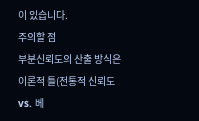이 있습니다.
주의할 점
부분신뢰도의 산출 방식은 이론적 틀(전통적 신뢰도 vs. 베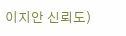이지안 신뢰도)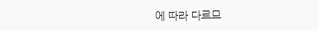에 따라 다르므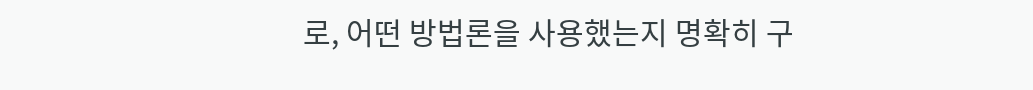로, 어떤 방법론을 사용했는지 명확히 구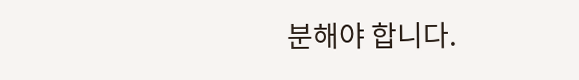분해야 합니다.